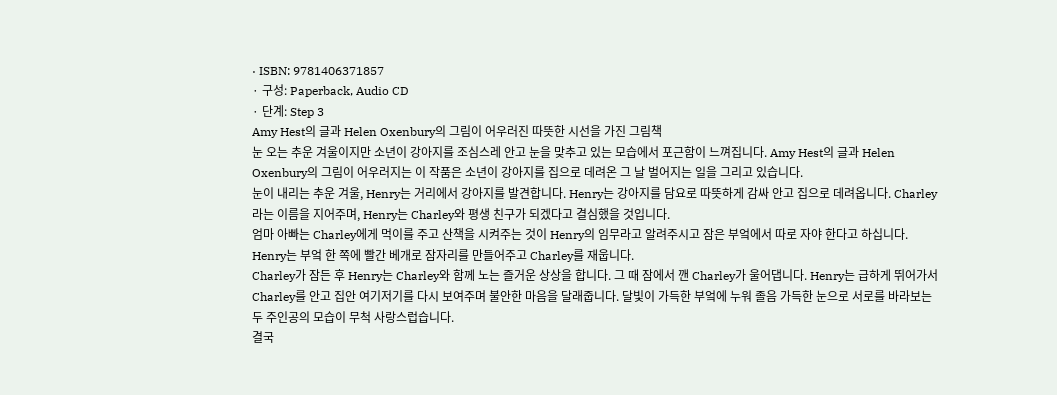· ISBN: 9781406371857
· 구성: Paperback, Audio CD
· 단계: Step 3
Amy Hest의 글과 Helen Oxenbury의 그림이 어우러진 따뜻한 시선을 가진 그림책
눈 오는 추운 겨울이지만 소년이 강아지를 조심스레 안고 눈을 맞추고 있는 모습에서 포근함이 느껴집니다. Amy Hest의 글과 Helen Oxenbury의 그림이 어우러지는 이 작품은 소년이 강아지를 집으로 데려온 그 날 벌어지는 일을 그리고 있습니다.
눈이 내리는 추운 겨울, Henry는 거리에서 강아지를 발견합니다. Henry는 강아지를 담요로 따뜻하게 감싸 안고 집으로 데려옵니다. Charley라는 이름을 지어주며, Henry는 Charley와 평생 친구가 되겠다고 결심했을 것입니다.
엄마 아빠는 Charley에게 먹이를 주고 산책을 시켜주는 것이 Henry의 임무라고 알려주시고 잠은 부엌에서 따로 자야 한다고 하십니다. Henry는 부엌 한 쪽에 빨간 베개로 잠자리를 만들어주고 Charley를 재웁니다.
Charley가 잠든 후 Henry는 Charley와 함께 노는 즐거운 상상을 합니다. 그 때 잠에서 깬 Charley가 울어댑니다. Henry는 급하게 뛰어가서 Charley를 안고 집안 여기저기를 다시 보여주며 불안한 마음을 달래줍니다. 달빛이 가득한 부엌에 누워 졸음 가득한 눈으로 서로를 바라보는 두 주인공의 모습이 무척 사랑스럽습니다.
결국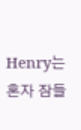Henry는 혼자 잠들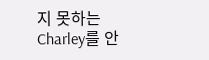지 못하는 Charley를 안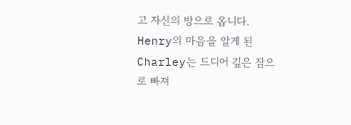고 자신의 방으로 옵니다. Henry의 마음을 알게 된 Charley는 드디어 깊은 잠으로 빠져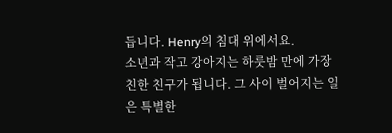듭니다. Henry의 침대 위에서요.
소년과 작고 강아지는 하룻밤 만에 가장 친한 친구가 됩니다. 그 사이 벌어지는 일은 특별한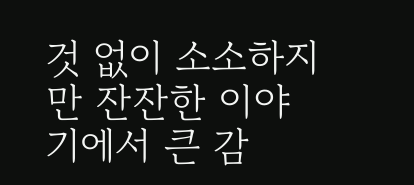것 없이 소소하지만 잔잔한 이야기에서 큰 감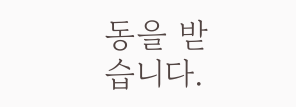동을 받습니다.